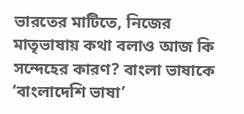ভারতের মাটিতে, নিজের মাতৃভাষায় কথা বলাও আজ কি সন্দেহের কারণ? বাংলা ভাষাকে ‘বাংলাদেশি ভাষা’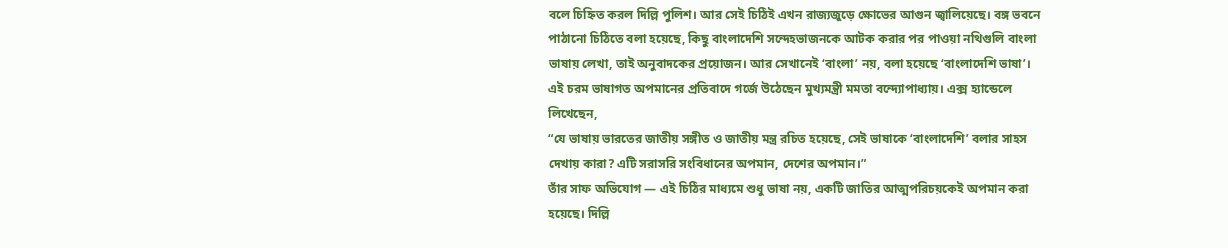বলে চিহ্নিত করল দিল্লি পুলিশ। আর সেই চিঠিই এখন রাজ্যজুড়ে ক্ষোভের আগুন জ্বালিয়েছে। বঙ্গ ভবনে পাঠানো চিঠিতে বলা হয়েছে, কিছু বাংলাদেশি সন্দেহভাজনকে আটক করার পর পাওয়া নথিগুলি বাংলা ভাষায় লেখা, তাই অনুবাদকের প্রয়োজন। আর সেখানেই ‘বাংলা’ নয়, বলা হয়েছে ‘বাংলাদেশি ভাষা’।
এই চরম ভাষাগত অপমানের প্রতিবাদে গর্জে উঠেছেন মুখ্যমন্ত্রী মমতা বন্দ্যোপাধ্যায়। এক্স হ্যান্ডেলে লিখেছেন,
“যে ভাষায় ভারতের জাতীয় সঙ্গীত ও জাতীয় মন্ত্র রচিত হয়েছে, সেই ভাষাকে ‘বাংলাদেশি’ বলার সাহস দেখায় কারা? এটি সরাসরি সংবিধানের অপমান, দেশের অপমান।”
তাঁর সাফ অভিযোগ — এই চিঠির মাধ্যমে শুধু ভাষা নয়, একটি জাতির আত্মপরিচয়কেই অপমান করা হয়েছে। দিল্লি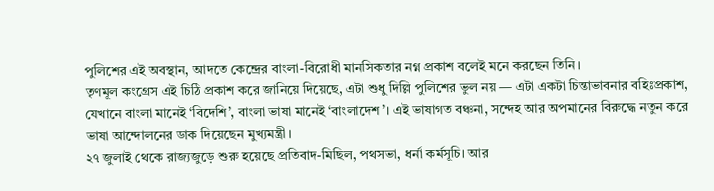পুলিশের এই অবস্থান, আদতে কেন্দ্রের বাংলা-বিরোধী মানসিকতার নগ্ন প্রকাশ বলেই মনে করছেন তিনি।
তৃণমূল কংগ্রেস এই চিঠি প্রকাশ করে জানিয়ে দিয়েছে, এটা শুধু দিল্লি পুলিশের ভুল নয় — এটা একটা চিন্তাভাবনার বহিঃপ্রকাশ, যেখানে বাংলা মানেই ‘বিদেশি’, বাংলা ভাষা মানেই ‘বাংলাদেশ’। এই ভাষাগত বঞ্চনা, সন্দেহ আর অপমানের বিরুদ্ধে নতুন করে ভাষা আন্দোলনের ডাক দিয়েছেন মুখ্যমন্ত্রী।
২৭ জুলাই থেকে রাজ্যজুড়ে শুরু হয়েছে প্রতিবাদ-মিছিল, পথসভা, ধর্না কর্মসূচি। আর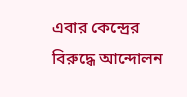এবার কেন্দ্রের বিরুদ্ধে আন্দোলন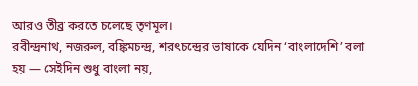আরও তীব্র করতে চলেছে তৃণমূল।
রবীন্দ্রনাথ, নজরুল, বঙ্কিমচন্দ্র, শরৎচন্দ্রের ভাষাকে যেদিন ‘বাংলাদেশি’ বলা হয় — সেইদিন শুধু বাংলা নয়,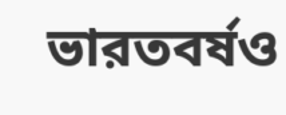ভারতবর্ষও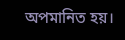অপমানিত হয়।